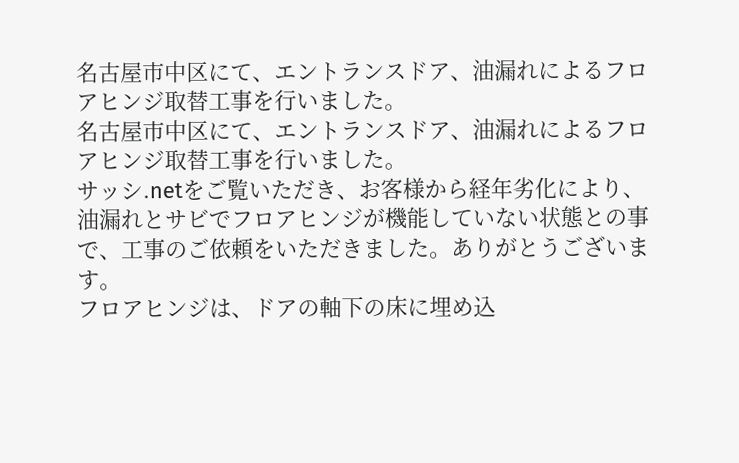名古屋市中区にて、エントランスドア、油漏れによるフロアヒンジ取替工事を行いました。
名古屋市中区にて、エントランスドア、油漏れによるフロアヒンジ取替工事を行いました。
サッシ.netをご覧いただき、お客様から経年劣化により、油漏れとサビでフロアヒンジが機能していない状態との事で、工事のご依頼をいただきました。ありがとうございます。
フロアヒンジは、ドアの軸下の床に埋め込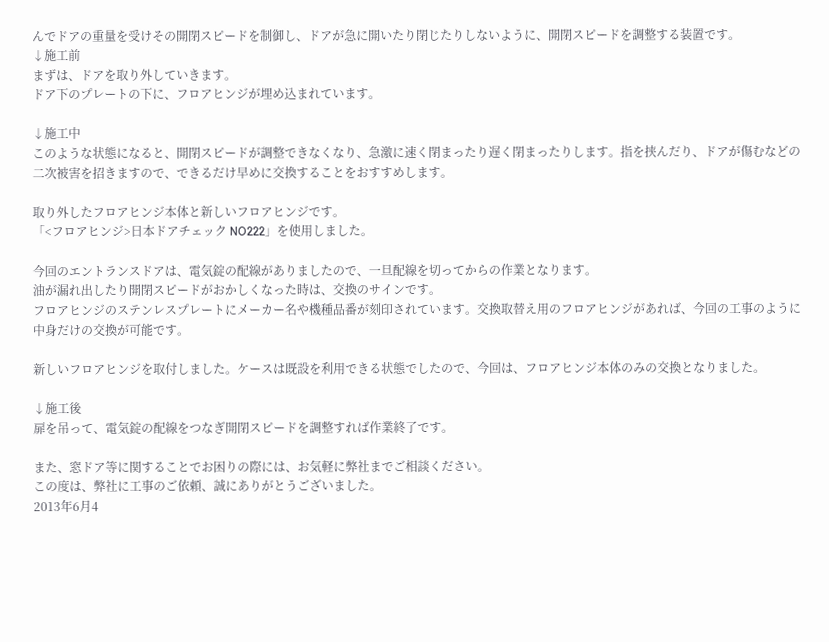んでドアの重量を受けその開閉スピードを制御し、ドアが急に開いたり閉じたりしないように、開閉スピードを調整する装置です。
↓施工前
まずは、ドアを取り外していきます。
ドア下のプレートの下に、フロアヒンジが埋め込まれています。

↓施工中
このような状態になると、開閉スピードが調整できなくなり、急激に速く閉まったり遅く閉まったりします。指を挟んだり、ドアが傷むなどの二次被害を招きますので、できるだけ早めに交換することをおすすめします。

取り外したフロアヒンジ本体と新しいフロアヒンジです。
「<フロアヒンジ>日本ドアチェック NO222」を使用しました。

今回のエントランスドアは、電気錠の配線がありましたので、一旦配線を切ってからの作業となります。
油が漏れ出したり開閉スピードがおかしくなった時は、交換のサインです。
フロアヒンジのステンレスプレートにメーカー名や機種品番が刻印されています。交換取替え用のフロアヒンジがあれば、今回の工事のように中身だけの交換が可能です。

新しいフロアヒンジを取付しました。ケースは既設を利用できる状態でしたので、今回は、フロアヒンジ本体のみの交換となりました。

↓施工後
扉を吊って、電気錠の配線をつなぎ開閉スピードを調整すれば作業終了です。

また、窓ドア等に関することでお困りの際には、お気軽に弊社までご相談ください。
この度は、弊社に工事のご依頼、誠にありがとうございました。
2013年6月4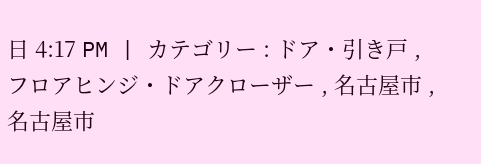日 4:17 PM | カテゴリー : ドア・引き戸 , フロアヒンジ・ドアクローザー , 名古屋市 , 名古屋市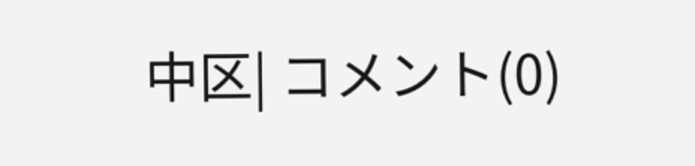中区| コメント(0)